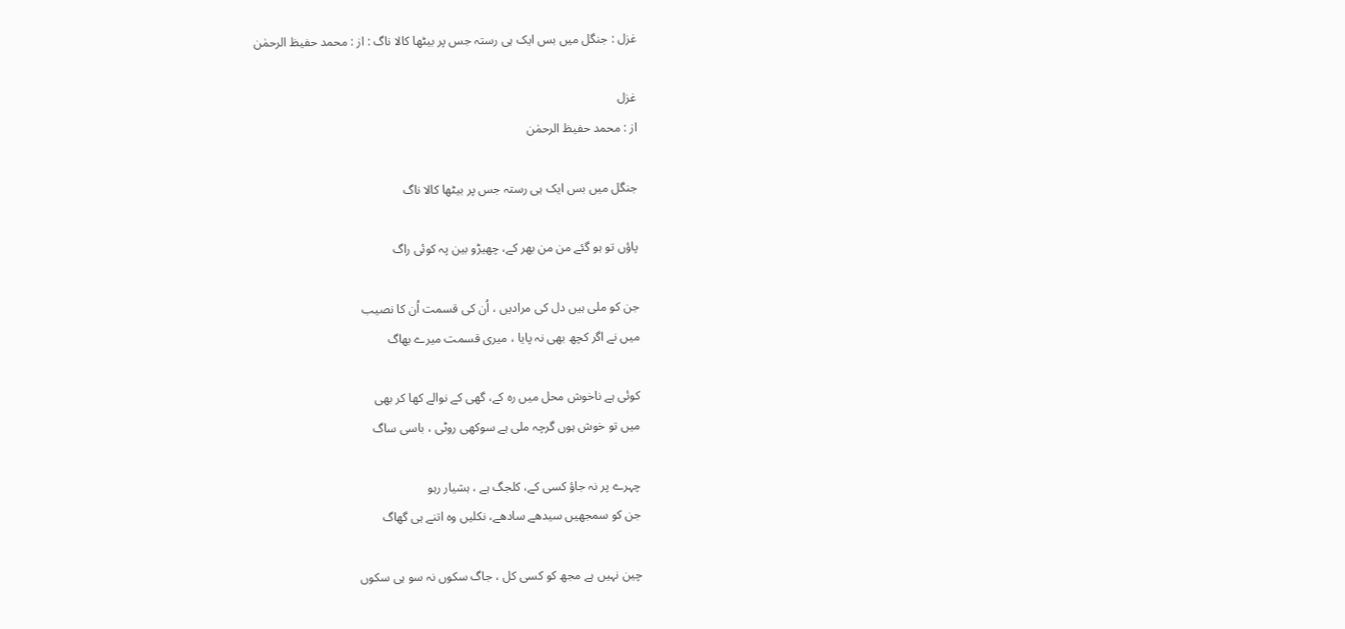غزل : جنگل میں بس ایک ہی رستہ جس پر بیٹھا کالا ناگ : از : محمد حفیظ الرحمٰن

غزل
از : محمد حفیظ الرحمٰن

جنگل میں بس ایک ہی رستہ جس پر بیٹھا کالا ناگ

پاؤں تو ہو گئے من من بھر کے، چھیڑو بین پہ کوئی راگ

جن کو ملی ہیں دل کی مرادیں ، اُن کی قسمت اُن کا نصیب
میں نے اگر کچھ بھی نہ پایا ، میری قسمت میرے بھاگ

کوئی ہے ناخوش محل میں رہ کے، گھی کے نوالے کھا کر بھی
میں تو خوش ہوں گرچہ ملی ہے سوکھی روٹی ، باسی ساگ

چہرے پر نہ جاؤ کسی کے، کلجگ ہے ، ہشیار رہو
جن کو سمجھیں سیدھے سادھے، نکلیں وہ اتنے ہی گھاگ

چین نہیں ہے مجھ کو کسی کل ، جاگ سکوں نہ سو ہی سکوں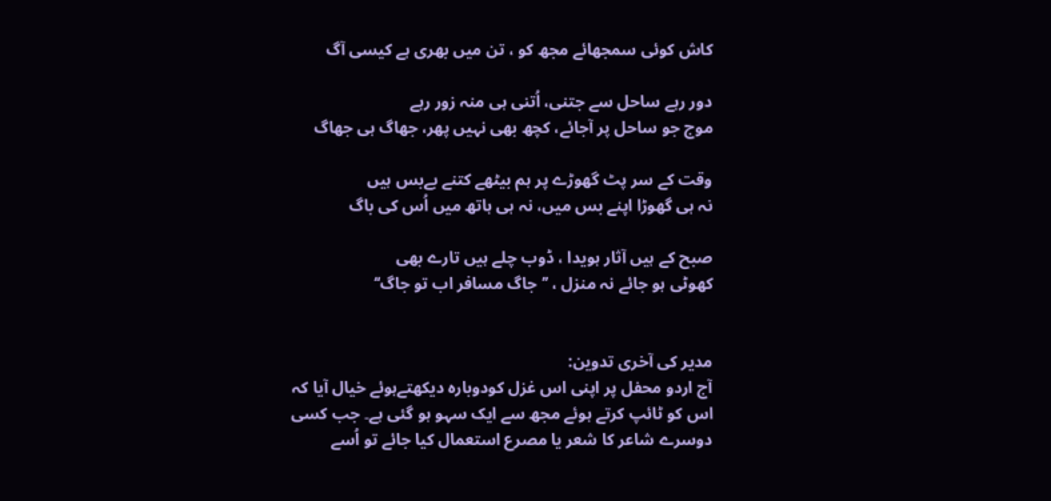کاش کوئی سمجھائے مجھ کو ، تن میں بھری ہے کیسی آگ

دور رہے ساحل سے جتنی، اُتنی ہی منہ زور رہے
موج جو ساحل پر آجائے، کچھ بھی نہیں پھر، جھاگ ہی جھاگ

وقت کے سر پٹ گھوڑے پر ہم بیٹھے کتنے بےبس ہیں
نہ ہی گھوڑا اپنے بس میں، نہ ہی ہاتھ میں اُس کی باگ

صبح کے ہیں آثار ہویدا ، ڈوب چلے ہیں تارے بھی
کھوٹی ہو جائے نہ منزل ، ’’جاگ مسافر اب تو جاگ‘‘


مدیر کی آخری تدوین:
آج اردو محفل پر اپنی اس غزل کودوبارہ دیکھتےہوئے خیال آیا کہ اس کو ٹائپ کرتے ہوئے مجھ سے ایک سہو ہو گئی ہے۔ جب کسی دوسرے شاعر کا شعر یا مصرع استعمال کیا جائے تو اُسے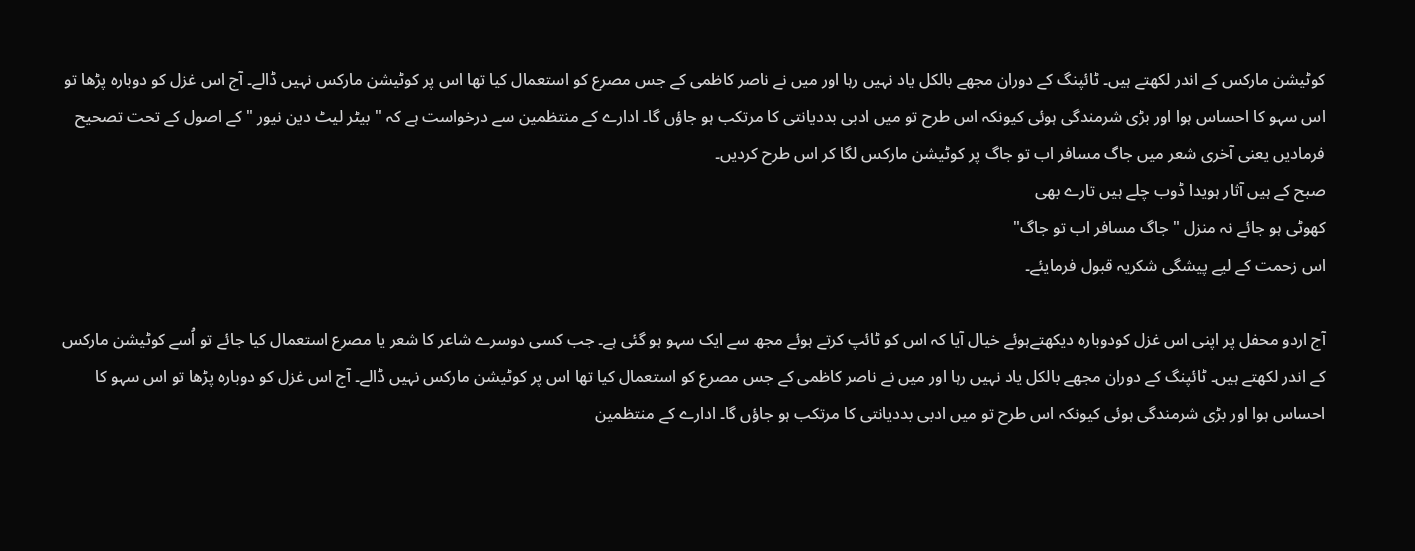کوٹیشن مارکس کے اندر لکھتے ہیں۔ ٹائپنگ کے دوران مجھے بالکل یاد نہیں رہا اور میں نے ناصر کاظمی کے جس مصرع کو استعمال کیا تھا اس پر کوٹیشن مارکس نہیں ڈالے۔ آج اس غزل کو دوبارہ پڑھا تو اس سہو کا احساس ہوا اور بڑی شرمندگی ہوئی کیونکہ اس طرح تو میں ادبی بددیانتی کا مرتکب ہو جاؤں گا۔ ادارے کے منتظمین سے درخواست ہے کہ " بیٹر لیٹ دین نیور " کے اصول کے تحت تصحیح فرمادیں یعنی آخری شعر میں جاگ مسافر اب تو جاگ پر کوٹیشن مارکس لگا کر اس طرح کردیں۔
صبح کے ہیں آثار ہویدا ڈوب چلے ہیں تارے بھی
کھوٹی ہو جائے نہ منزل " جاگ مسافر اب تو جاگ"
اس زحمت کے لیے پیشگی شکریہ قبول فرمایئے۔

آج اردو محفل پر اپنی اس غزل کودوبارہ دیکھتےہوئے خیال آیا کہ اس کو ٹائپ کرتے ہوئے مجھ سے ایک سہو ہو گئی ہے۔ جب کسی دوسرے شاعر کا شعر یا مصرع استعمال کیا جائے تو اُسے کوٹیشن مارکس کے اندر لکھتے ہیں۔ ٹائپنگ کے دوران مجھے بالکل یاد نہیں رہا اور میں نے ناصر کاظمی کے جس مصرع کو استعمال کیا تھا اس پر کوٹیشن مارکس نہیں ڈالے۔ آج اس غزل کو دوبارہ پڑھا تو اس سہو کا احساس ہوا اور بڑی شرمندگی ہوئی کیونکہ اس طرح تو میں ادبی بددیانتی کا مرتکب ہو جاؤں گا۔ ادارے کے منتظمین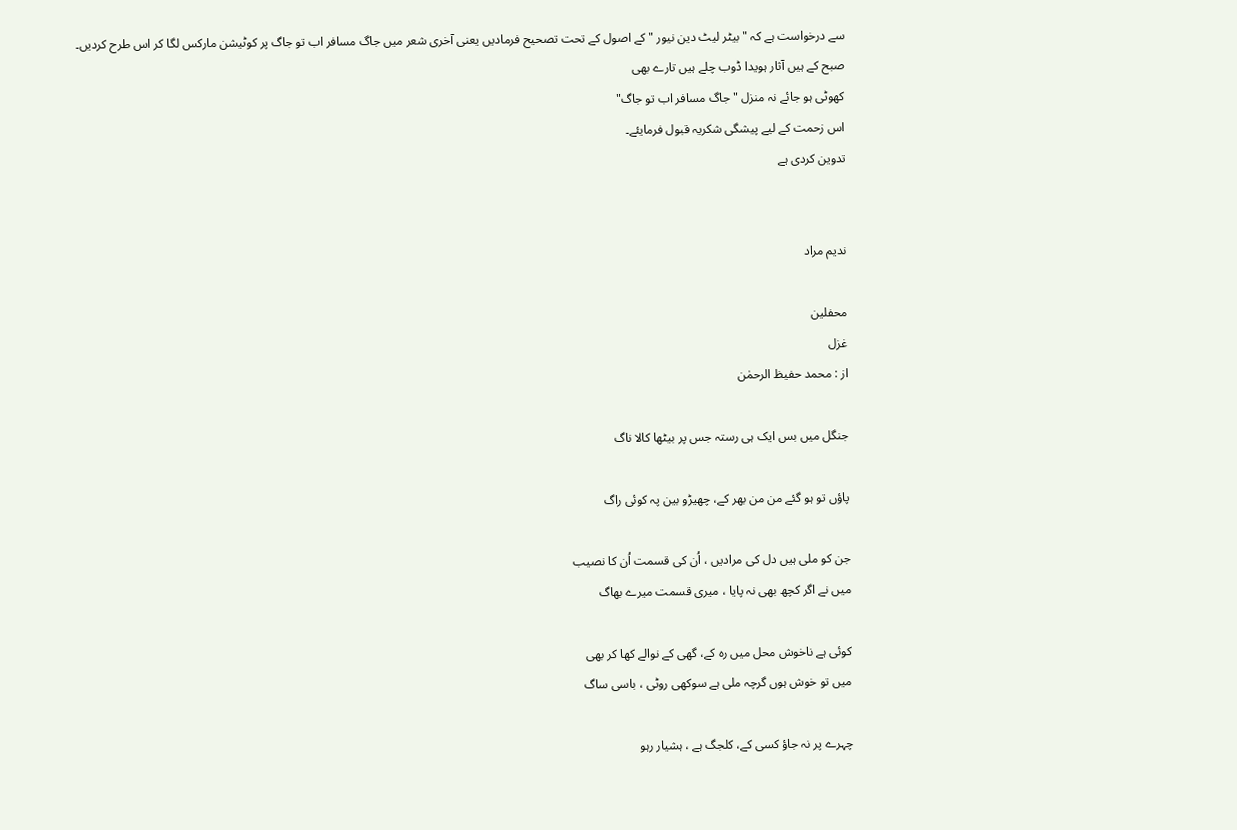سے درخواست ہے کہ " بیٹر لیٹ دین نیور " کے اصول کے تحت تصحیح فرمادیں یعنی آخری شعر میں جاگ مسافر اب تو جاگ پر کوٹیشن مارکس لگا کر اس طرح کردیں۔
صبح کے ہیں آثار ہویدا ڈوب چلے ہیں تارے بھی
کھوٹی ہو جائے نہ منزل " جاگ مسافر اب تو جاگ"
اس زحمت کے لیے پیشگی شکریہ قبول فرمایئے۔
تدوین کردی ہے


ندیم مراد

محفلین
غزل
از : محمد حفیظ الرحمٰن

جنگل میں بس ایک ہی رستہ جس پر بیٹھا کالا ناگ

پاؤں تو ہو گئے من من بھر کے، چھیڑو بین پہ کوئی راگ

جن کو ملی ہیں دل کی مرادیں ، اُن کی قسمت اُن کا نصیب
میں نے اگر کچھ بھی نہ پایا ، میری قسمت میرے بھاگ

کوئی ہے ناخوش محل میں رہ کے، گھی کے نوالے کھا کر بھی
میں تو خوش ہوں گرچہ ملی ہے سوکھی روٹی ، باسی ساگ

چہرے پر نہ جاؤ کسی کے، کلجگ ہے ، ہشیار رہو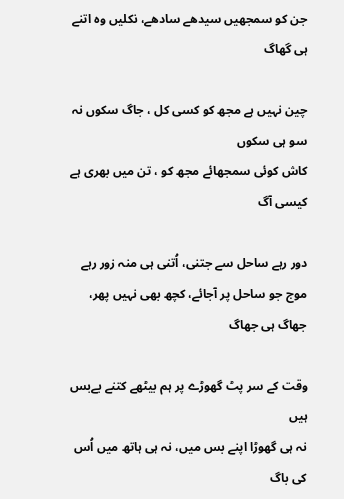جن کو سمجھیں سیدھے سادھے، نکلیں وہ اتنے ہی گھاگ

چین نہیں ہے مجھ کو کسی کل ، جاگ سکوں نہ سو ہی سکوں
کاش کوئی سمجھائے مجھ کو ، تن میں بھری ہے کیسی آگ

دور رہے ساحل سے جتنی، اُتنی ہی منہ زور رہے
موج جو ساحل پر آجائے، کچھ بھی نہیں پھر، جھاگ ہی جھاگ

وقت کے سر پٹ گھوڑے پر ہم بیٹھے کتنے بےبس ہیں
نہ ہی گھوڑا اپنے بس میں، نہ ہی ہاتھ میں اُس کی باگ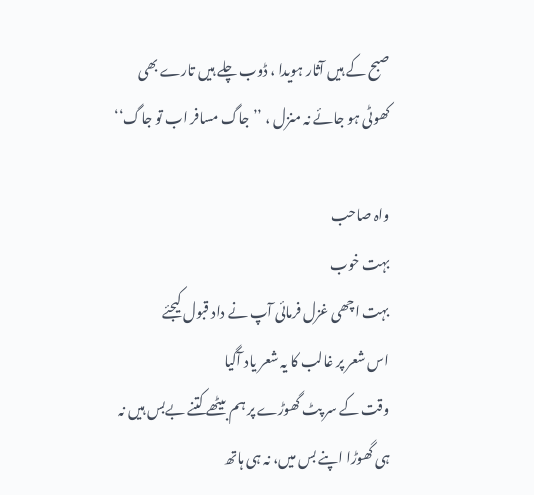صبح کے ہیں آثار ہویدا ، ڈوب چلے ہیں تارے بھی
کھوٹی ہو جائے نہ منزل ، ’’جاگ مسافر اب تو جاگ‘‘

واہ صاحب
بہت خوب
بہت اچھی غزل فرمائی آپ نے داد قبول کیجئے
اس شعر پر غالب کا یہ شعر یاد آگیا
وقت کے سر پٹ گھوڑے پر ہم بیٹھے کتنے بےبس ہیں نہ ہی گھوڑا اپنے بس میں، نہ ہی ہاتھ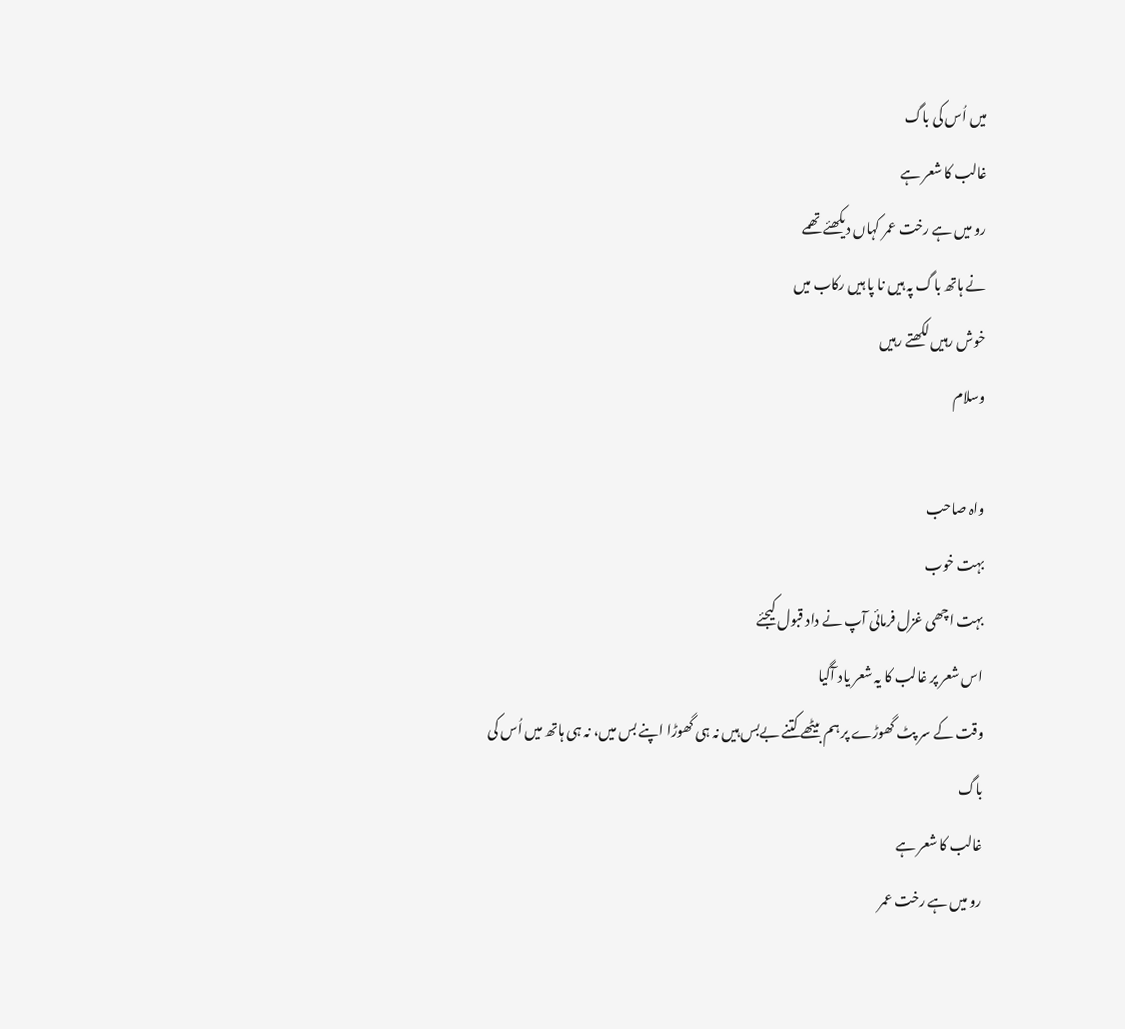میں اُس کی باگ
غالب کا شعر ہے
رو میں ہے رخت عمر کہاں دیکھئے تھمے
نے ہاتھ باگ پہ ہیں نا پا ہیں رکاب میں
خوش رہیں لکھتے رہیں
وسلام

واہ صاحب
بہت خوب
بہت اچھی غزل فرمائی آپ نے داد قبول کیجئے
اس شعر پر غالب کا یہ شعر یاد آگیا
وقت کے سر پٹ گھوڑے پر ہم بیٹھے کتنے بےبس ہیں نہ ہی گھوڑا اپنے بس میں، نہ ہی ہاتھ میں اُس کی باگ
غالب کا شعر ہے
رو میں ہے رخت عمر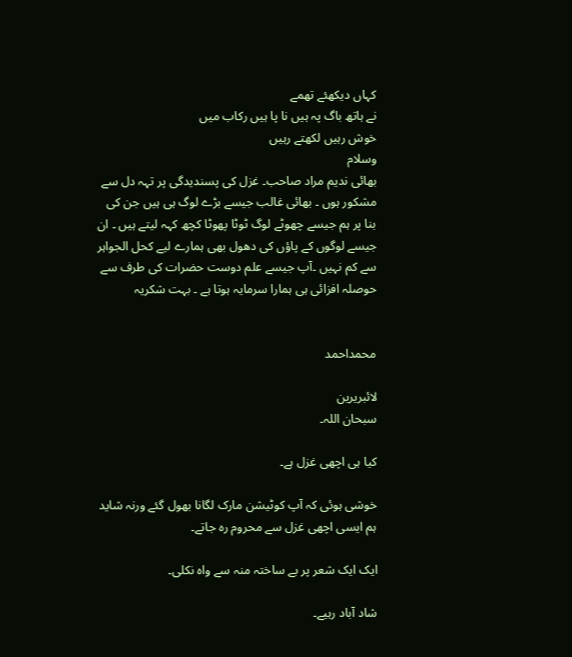کہاں دیکھئے تھمے
نے ہاتھ باگ پہ ہیں نا پا ہیں رکاب میں
خوش رہیں لکھتے رہیں
وسلام
بھائی ندیم مراد صاحب۔ غزل کی پسندیدگی پر تہہ دل سے مشکور ہوں ۔ بھائی غالب جیسے بڑے لوگ ہی ہیں جن کی بنا پر ہم جیسے چھوٹے لوگ ٹوٹا پھوٹا کچھ کہہ لیتے ہیں ۔ ان جیسے لوگوں کے پاؤں کی دھول بھی ہمارے لیے کحل الجواہر سے کم نہیں ۔آپ جیسے علم دوست حضرات کی طرف سے حوصلہ افزائی ہی ہمارا سرمایہ ہوتا ہے ۔ بہت شکریہ


محمداحمد

لائبریرین
سبحان اللہ۔

کیا ہی اچھی غزل ہے۔

خوشی ہوئی کہ آپ کوٹیشن مارک لگانا بھول گئے ورنہ شاید ہم ایسی اچھی غزل سے محروم رہ جاتے۔

ایک ایک شعر پر بے ساختہ منہ سے واہ نکلی۔

شاد آباد رہیے۔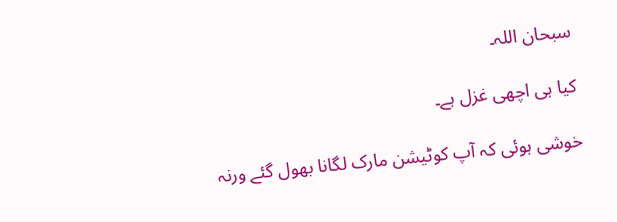سبحان اللہ۔

کیا ہی اچھی غزل ہے۔

خوشی ہوئی کہ آپ کوٹیشن مارک لگانا بھول گئے ورنہ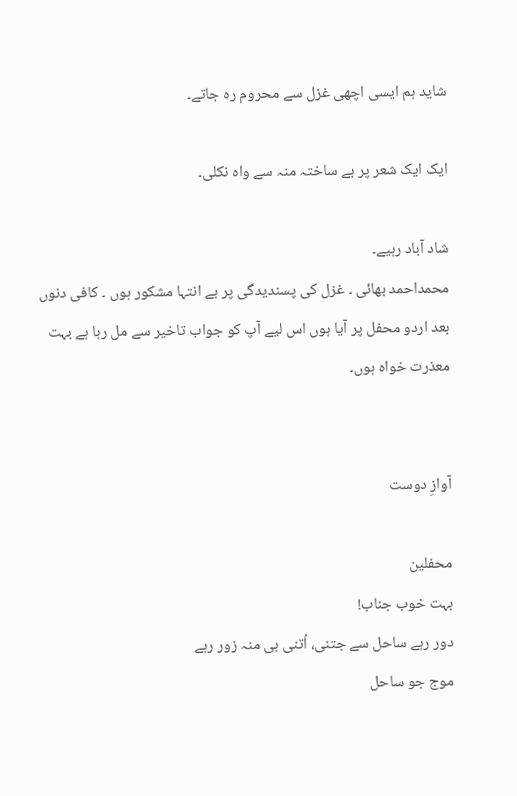شاید ہم ایسی اچھی غزل سے محروم رہ جاتے۔

ایک ایک شعر پر بے ساختہ منہ سے واہ نکلی۔

شاد آباد رہیے۔
محمداحمد بھائی ۔ غزل کی پسندیدگی پر بے انتہا مشکور ہوں ۔ کافی دنوں بعد اردو محفل پر آیا ہوں اس لیے آپ کو جواب تاخیر سے مل رہا ہے بہت معذرت خواہ ہوں۔


آوازِ دوست

محفلین
بہت خوب جناب!
دور رہے ساحل سے جتنی، اُتنی ہی منہ زور رہے
موج جو ساحل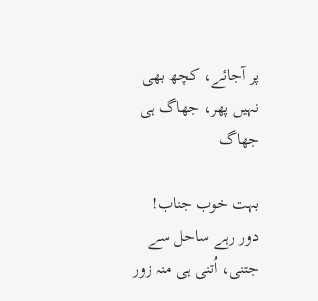پر آجائے، کچھ بھی نہیں پھر، جھاگ ہی جھاگ

بہت خوب جناب!
دور رہے ساحل سے جتنی، اُتنی ہی منہ زور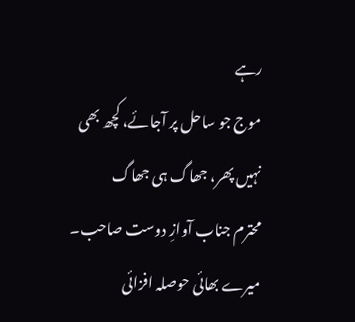رہے
موج جو ساحل پر آجائے، کچھ بھی نہیں پھر، جھاگ ہی جھاگ
محترم جناب آوازِ دوست صاحب۔ میرے بھائی حوصلہ افزائی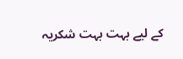کے لیے بہت بہت شکریہ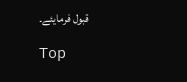قبول فرمایئے۔

Top